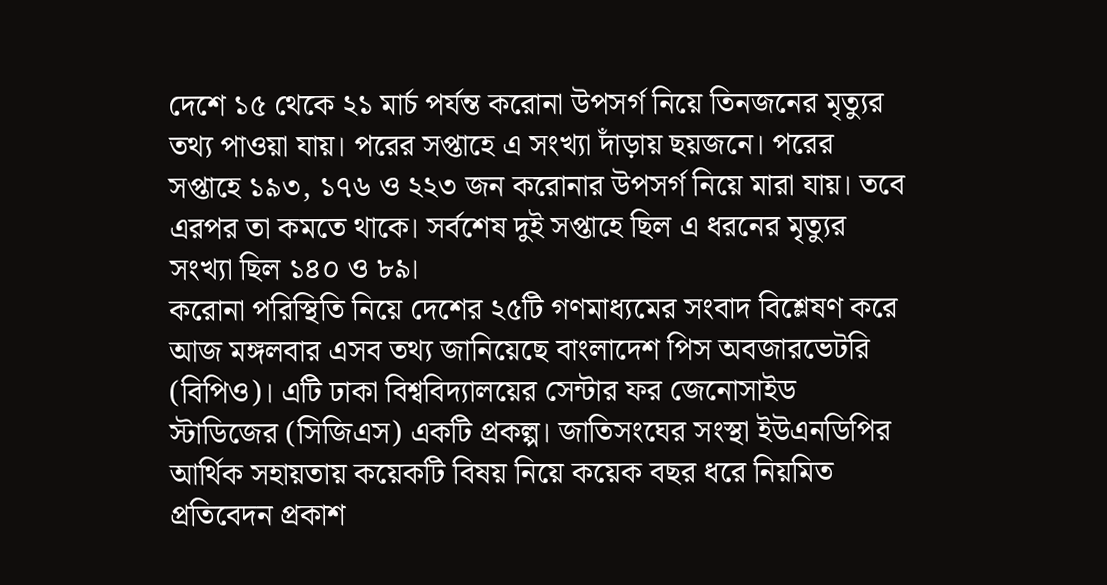দেশে ১৫ থেকে ২১ মার্চ পর্যন্ত করোনা উপসর্গ নিয়ে তিনজনের মৃত্যুর তথ্য পাওয়া যায়। পরের সপ্তাহে এ সংখ্যা দাঁড়ায় ছয়জনে। পরের সপ্তাহে ১৯৩, ১৭৬ ও ২২৩ জন করোনার উপসর্গ নিয়ে মারা যায়। তবে এরপর তা কমতে থাকে। সর্বশেষ দুই সপ্তাহে ছিল এ ধরনের মৃত্যুর সংখ্যা ছিল ১৪০ ও ৮৯।
করোনা পরিস্থিতি নিয়ে দেশের ২৫টি গণমাধ্যমের সংবাদ বিশ্লেষণ করে আজ মঙ্গলবার এসব তথ্য জানিয়েছে বাংলাদেশ পিস অবজারভেটরি (বিপিও)। এটি ঢাকা বিশ্ববিদ্যালয়ের সেন্টার ফর জেনোসাইড স্টাডিজের (সিজিএস) একটি প্রকল্প। জাতিসংঘের সংস্থা ইউএনডিপির আর্থিক সহায়তায় কয়েকটি বিষয় নিয়ে কয়েক বছর ধরে নিয়মিত প্রতিবেদন প্রকাশ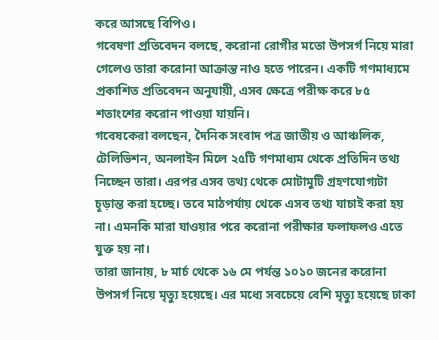করে আসছে বিপিও।
গবেষণা প্রতিবেদন বলছে, করোনা রোগীর মতো উপসর্গ নিয়ে মারা গেলেও তারা করোনা আক্রান্ত নাও হতে পারেন। একটি গণমাধ্যমে প্রকাশিত প্রতিবেদন অনুযায়ী, এসব ক্ষেত্রে পরীক্ষ করে ৮৫ শতাংশের করোন পাওয়া যায়নি।
গবেষকেরা বলছেন, দৈনিক সংবাদ পত্র জাতীয় ও আঞ্চলিক, টেলিভিশন, অনলাইন মিলে ২৫টি গণমাধ্যম থেকে প্রতিদিন তথ্য নিচ্ছেন তারা। এরপর এসব তথ্য থেকে মোটামুটি গ্রহণযোগ্যটা চূড়ান্ত করা হচ্ছে। তবে মাঠপর্যায় থেকে এসব তথ্য যাচাই করা হয় না। এমনকি মারা যাওয়ার পরে করোনা পরীক্ষার ফলাফলও এতে যুক্ত হয় না।
তারা জানায়, ৮ মার্চ থেকে ১৬ মে পর্যন্ত ১০১০ জনের করোনা উপসর্গ নিয়ে মৃত্যু হয়েছে। এর মধ্যে সবচেয়ে বেশি মৃত্যু হয়েছে ঢাকা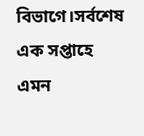বিভাগে।সর্বশেষ এক সপ্তাহে এমন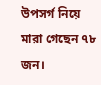উপসর্গ নিয়ে মারা গেছেন ৭৮ জন।